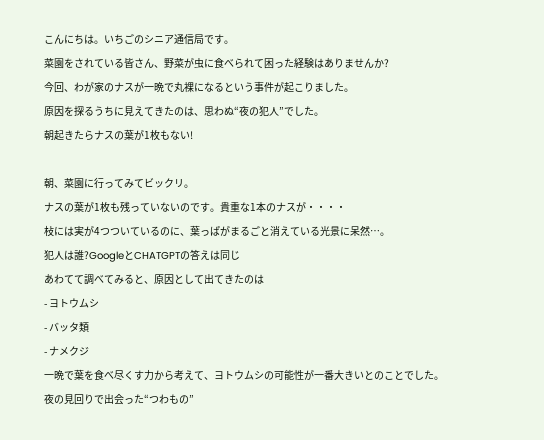こんにちは。いちごのシニア通信局です。
菜園をされている皆さん、野菜が虫に食べられて困った経験はありませんか?
今回、わが家のナスが一晩で丸裸になるという事件が起こりました。
原因を探るうちに見えてきたのは、思わぬ“夜の犯人”でした。
朝起きたらナスの葉が1枚もない!

朝、菜園に行ってみてビックリ。
ナスの葉が1枚も残っていないのです。貴重な1本のナスが・・・・
枝には実が4つついているのに、葉っぱがまるごと消えている光景に呆然…。
犯人は誰?GoogleとCHATGPTの答えは同じ
あわてて調べてみると、原因として出てきたのは
- ヨトウムシ
- バッタ類
- ナメクジ
一晩で葉を食べ尽くす力から考えて、ヨトウムシの可能性が一番大きいとのことでした。
夜の見回りで出会った“つわもの”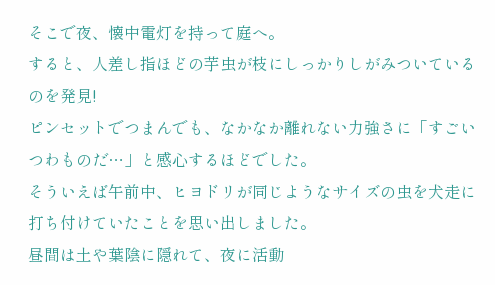そこで夜、懐中電灯を持って庭へ。
すると、人差し指ほどの芋虫が枝にしっかりしがみついているのを発見!
ピンセットでつまんでも、なかなか離れない力強さに「すごいつわものだ…」と感心するほどでした。
そういえば午前中、ヒヨドリが同じようなサイズの虫を犬走に打ち付けていたことを思い出しました。
昼間は土や葉陰に隠れて、夜に活動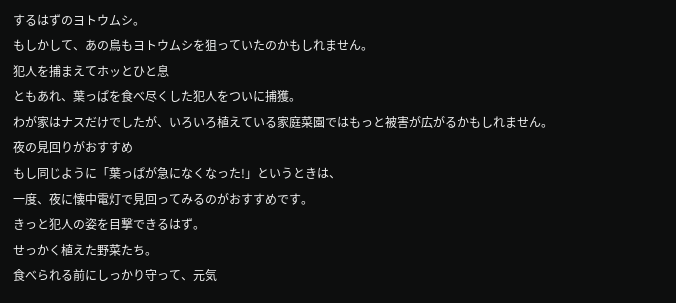するはずのヨトウムシ。
もしかして、あの鳥もヨトウムシを狙っていたのかもしれません。
犯人を捕まえてホッとひと息
ともあれ、葉っぱを食べ尽くした犯人をついに捕獲。
わが家はナスだけでしたが、いろいろ植えている家庭菜園ではもっと被害が広がるかもしれません。
夜の見回りがおすすめ
もし同じように「葉っぱが急になくなった!」というときは、
一度、夜に懐中電灯で見回ってみるのがおすすめです。
きっと犯人の姿を目撃できるはず。
せっかく植えた野菜たち。
食べられる前にしっかり守って、元気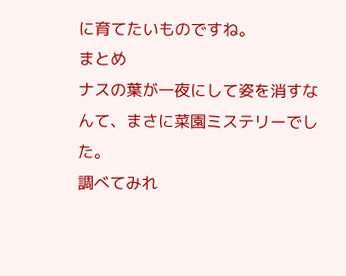に育てたいものですね。
まとめ
ナスの葉が一夜にして姿を消すなんて、まさに菜園ミステリーでした。
調べてみれ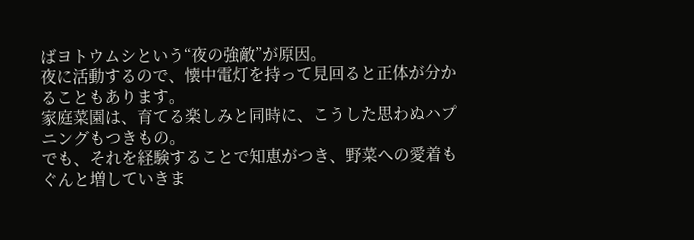ばヨトウムシという“夜の強敵”が原因。
夜に活動するので、懐中電灯を持って見回ると正体が分かることもあります。
家庭菜園は、育てる楽しみと同時に、こうした思わぬハプニングもつきもの。
でも、それを経験することで知恵がつき、野菜への愛着もぐんと増していきま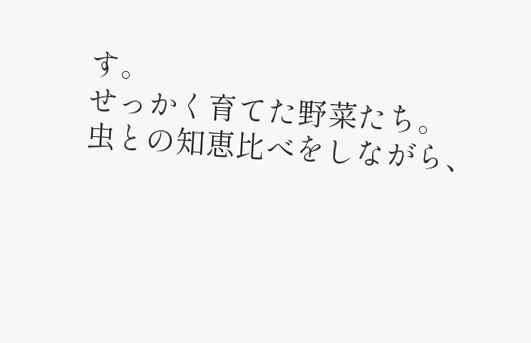す。
せっかく育てた野菜たち。
虫との知恵比べをしながら、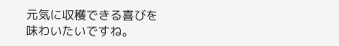元気に収穫できる喜びを味わいたいですね。